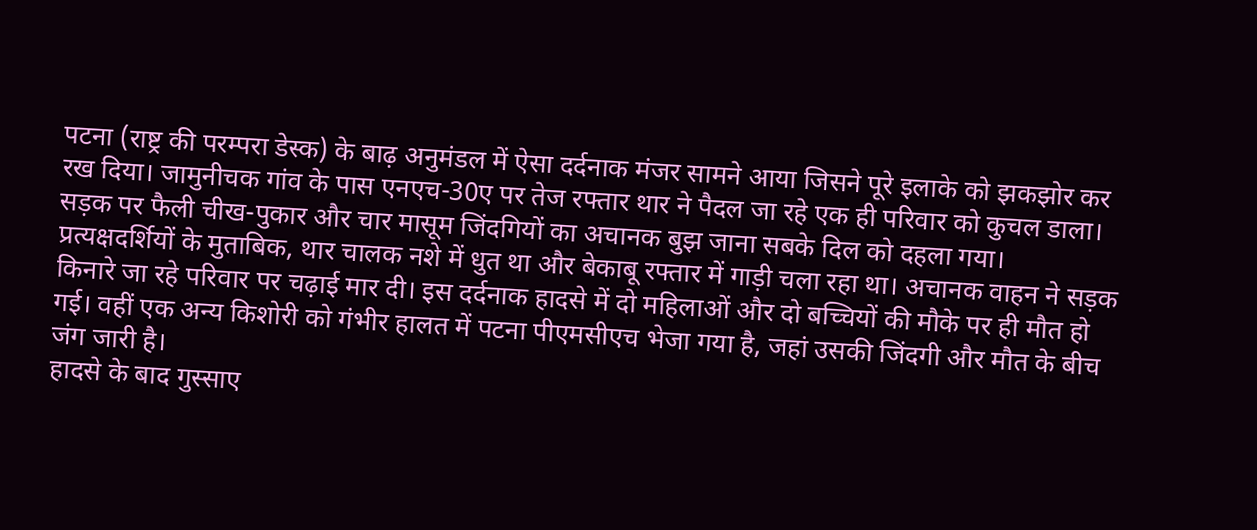पटना (राष्ट्र की परम्परा डेस्क) के बाढ़ अनुमंडल में ऐसा दर्दनाक मंजर सामने आया जिसने पूरे इलाके को झकझोर कर रख दिया। जामुनीचक गांव के पास एनएच-30ए पर तेज रफ्तार थार ने पैदल जा रहे एक ही परिवार को कुचल डाला। सड़क पर फैली चीख-पुकार और चार मासूम जिंदगियों का अचानक बुझ जाना सबके दिल को दहला गया।
प्रत्यक्षदर्शियों के मुताबिक, थार चालक नशे में धुत था और बेकाबू रफ्तार में गाड़ी चला रहा था। अचानक वाहन ने सड़क किनारे जा रहे परिवार पर चढ़ाई मार दी। इस दर्दनाक हादसे में दो महिलाओं और दो बच्चियों की मौके पर ही मौत हो गई। वहीं एक अन्य किशोरी को गंभीर हालत में पटना पीएमसीएच भेजा गया है, जहां उसकी जिंदगी और मौत के बीच जंग जारी है।
हादसे के बाद गुस्साए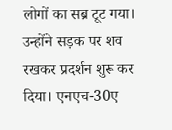लोगों का सब्र टूट गया। उन्होंने सड़क पर शव रखकर प्रदर्शन शुरू कर दिया। एनएच-30ए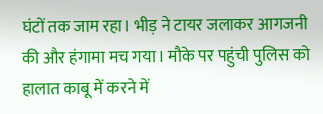घंटों तक जाम रहा। भीड़ ने टायर जलाकर आगजनी की और हंगामा मच गया। मौके पर पहुंची पुलिस को हालात काबू में करने में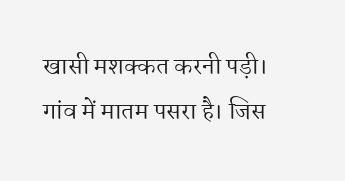खासी मशक्कत करनी पड़ी।
गांव में मातम पसरा है। जिस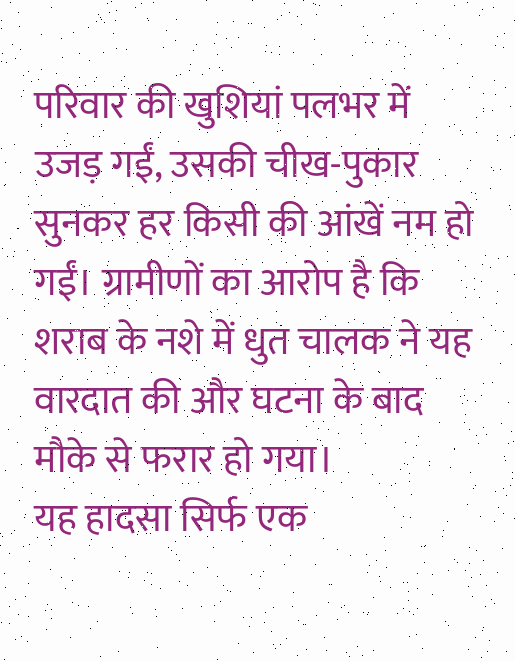परिवार की खुशियां पलभर में उजड़ गईं, उसकी चीख-पुकार सुनकर हर किसी की आंखें नम हो गईं। ग्रामीणों का आरोप है कि शराब के नशे में धुत चालक ने यह वारदात की और घटना के बाद मौके से फरार हो गया।
यह हादसा सिर्फ एक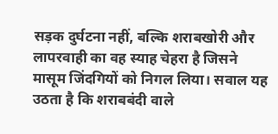सड़क दुर्घटना नहीं, बल्कि शराबखोरी और लापरवाही का वह स्याह चेहरा है जिसने मासूम जिंदगियों को निगल लिया। सवाल यह उठता है कि शराबबंदी वाले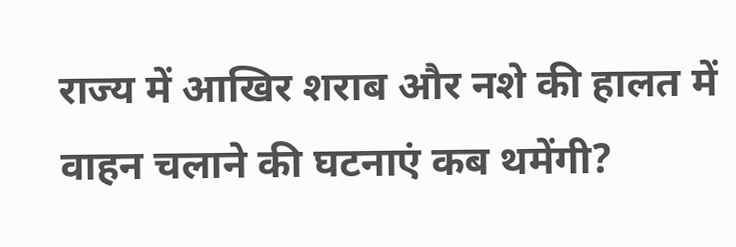राज्य में आखिर शराब और नशे की हालत में वाहन चलाने की घटनाएं कब थमेंगी?